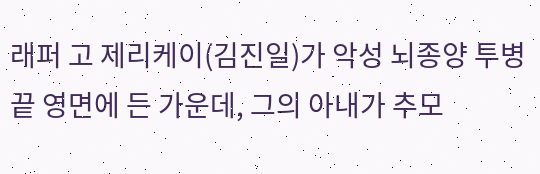래퍼 고 제리케이(김진일)가 악성 뇌종양 투병 끝 영면에 든 가운데, 그의 아내가 추모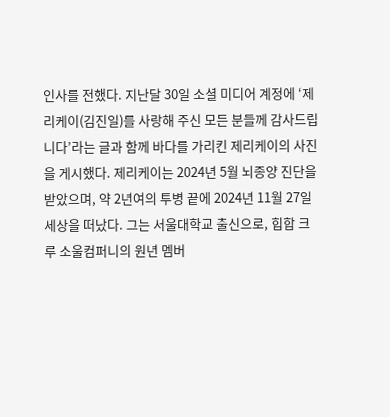인사를 전했다. 지난달 30일 소셜 미디어 계정에 ‘제리케이(김진일)를 사랑해 주신 모든 분들께 감사드립니다’라는 글과 함께 바다를 가리킨 제리케이의 사진을 게시했다. 제리케이는 2024년 5월 뇌종양 진단을 받았으며, 약 2년여의 투병 끝에 2024년 11월 27일 세상을 떠났다. 그는 서울대학교 출신으로, 힙합 크루 소울컴퍼니의 원년 멤버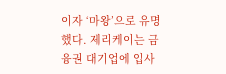이자 ‘마왕’으로 유명했다. 제리케이는 금융권 대기업에 입사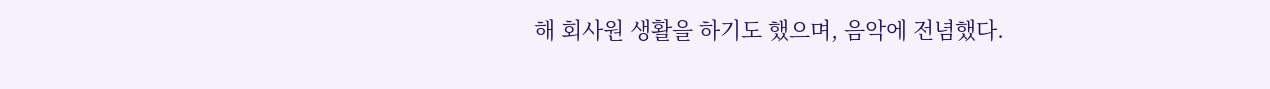해 회사원 생활을 하기도 했으며, 음악에 전념했다.